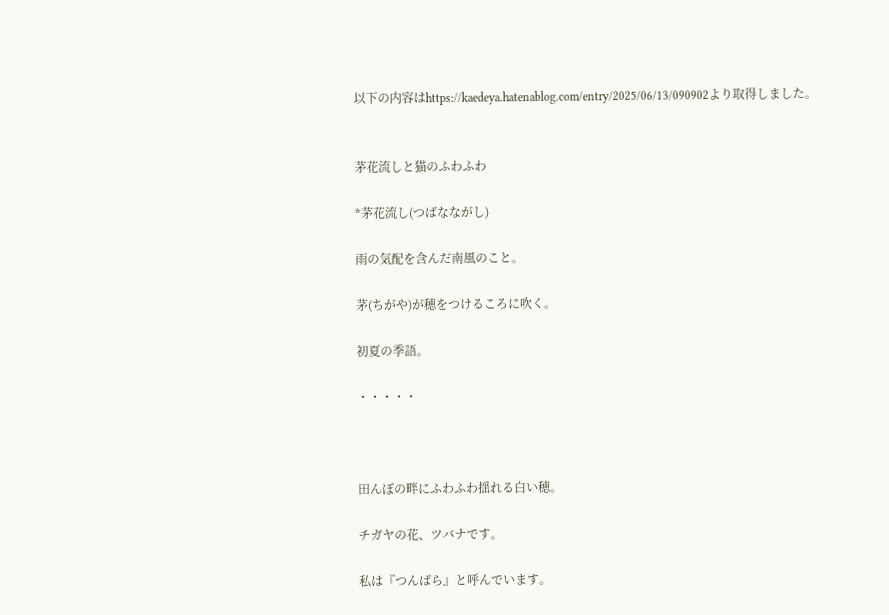以下の内容はhttps://kaedeya.hatenablog.com/entry/2025/06/13/090902より取得しました。


茅花流しと猫のふわふわ

*茅花流し(つばなながし)

雨の気配を含んだ南風のこと。

茅(ちがや)が穂をつけるころに吹く。

初夏の季語。

・・・・・



田んぼの畔にふわふわ揺れる白い穂。

チガヤの花、ツバナです。

私は『つんばら』と呼んでいます。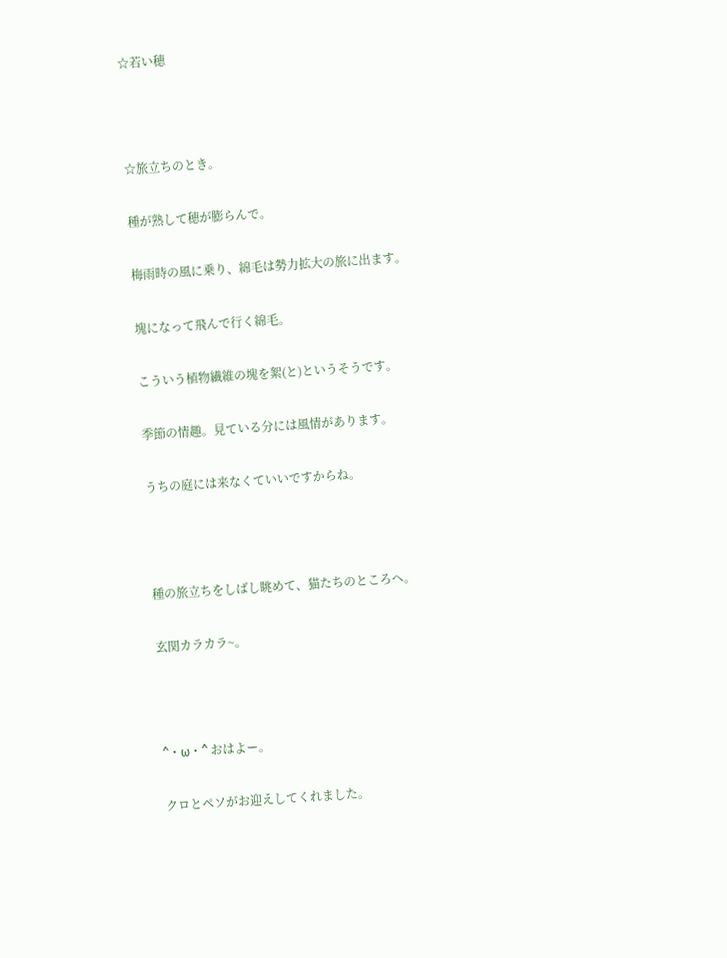☆若い穂



☆旅立ちのとき。

種が熟して穂が膨らんで。

梅雨時の風に乗り、綿毛は勢力拡大の旅に出ます。

塊になって飛んで行く綿毛。

こういう植物繊維の塊を絮(と)というそうです。

季節の情趣。見ている分には風情があります。

うちの庭には来なくていいですからね。



種の旅立ちをしばし眺めて、猫たちのところへ。

玄関カラカラ~。



^・ω・^ おはよー。

クロとペソがお迎えしてくれました。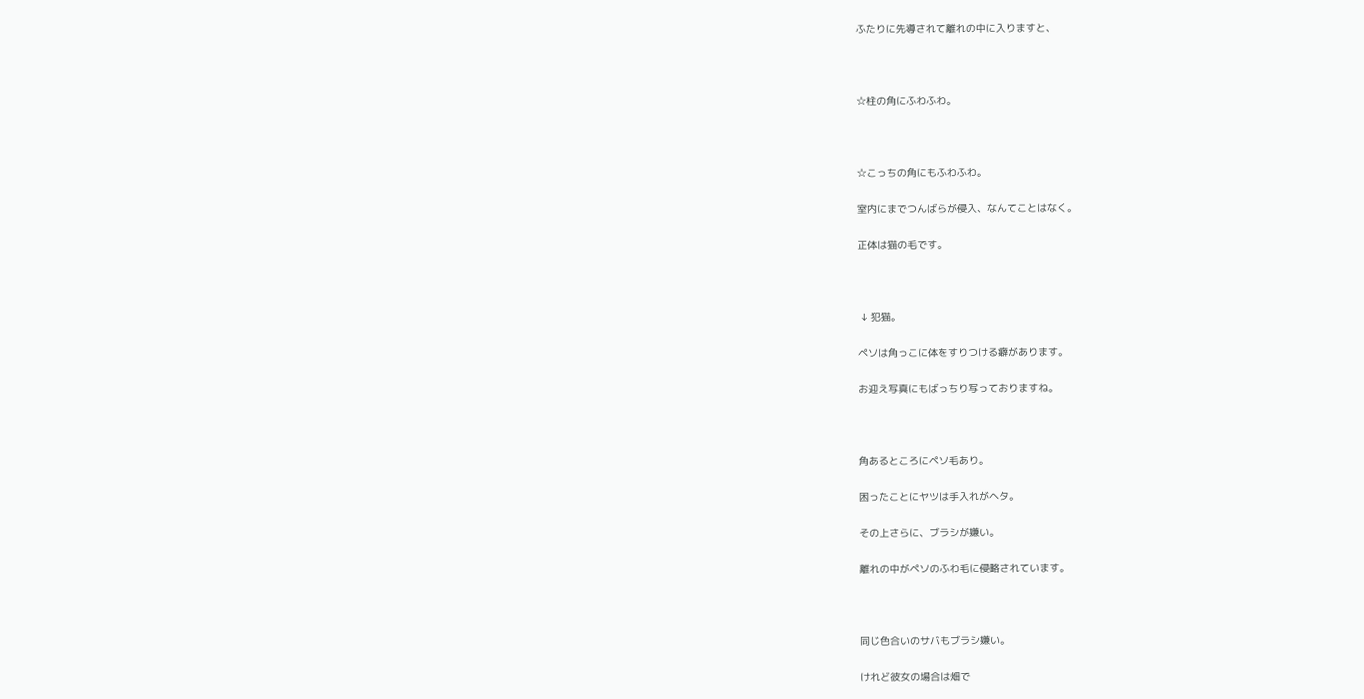ふたりに先導されて離れの中に入りますと、



☆柱の角にふわふわ。



☆こっちの角にもふわふわ。

室内にまでつんばらが侵入、なんてことはなく。

正体は猫の毛です。



 ↓ 犯猫。

ペソは角っこに体をすりつける癖があります。

お迎え写真にもばっちり写っておりますね。



角あるところにペソ毛あり。

困ったことにヤツは手入れがヘタ。

その上さらに、ブラシが嫌い。

離れの中がペソのふわ毛に侵略されています。



同じ色合いのサバもブラシ嫌い。

けれど彼女の場合は畑で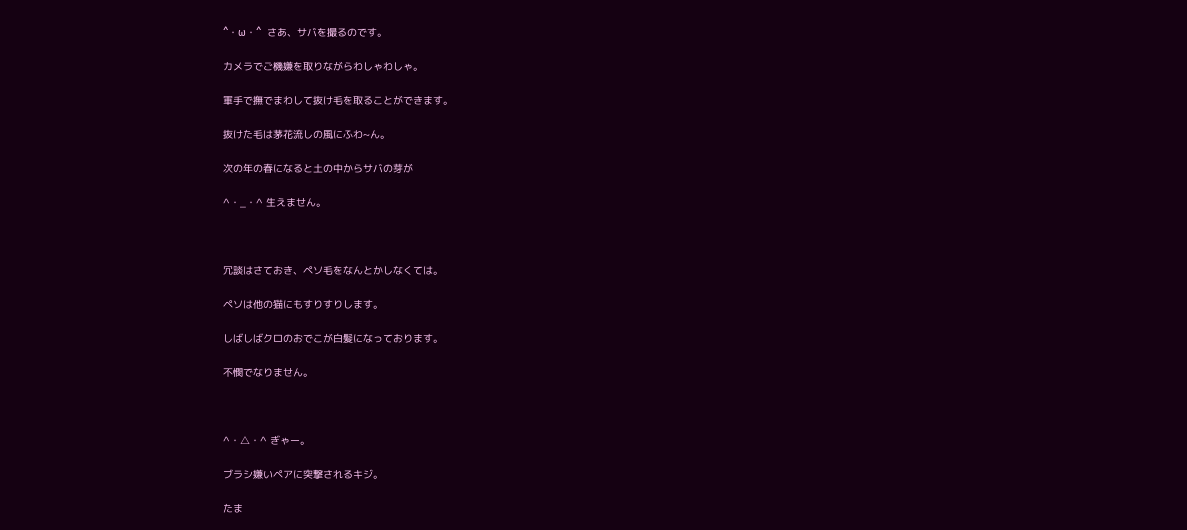^・ω・^  さあ、サバを撮るのです。

カメラでご機嫌を取りながらわしゃわしゃ。

軍手で撫でまわして抜け毛を取ることができます。

抜けた毛は茅花流しの風にふわ~ん。

次の年の春になると土の中からサバの芽が

^・_・^ 生えません。



冗談はさておき、ペソ毛をなんとかしなくては。

ペソは他の猫にもすりすりします。

しばしばクロのおでこが白髪になっております。

不憫でなりません。



^・△・^ ぎゃー。

ブラシ嫌いペアに突撃されるキジ。

たま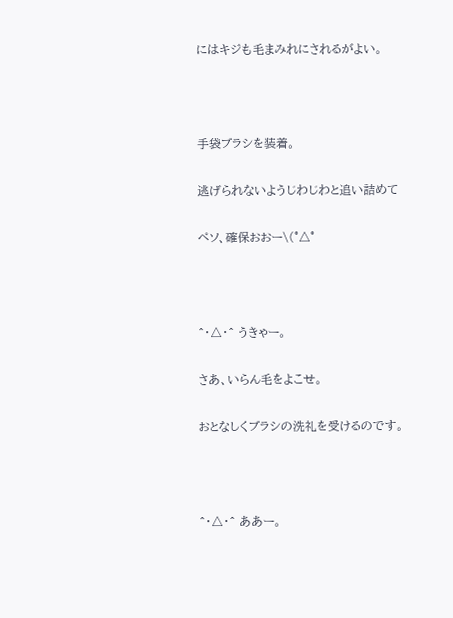にはキジも毛まみれにされるがよい。



手袋ブラシを装着。

逃げられないようじわじわと追い詰めて

ペソ、確保おおー\(°△°



^・△・^ うきゃー。

さあ、いらん毛をよこせ。

おとなしくブラシの洗礼を受けるのです。



^・△・^ ああー。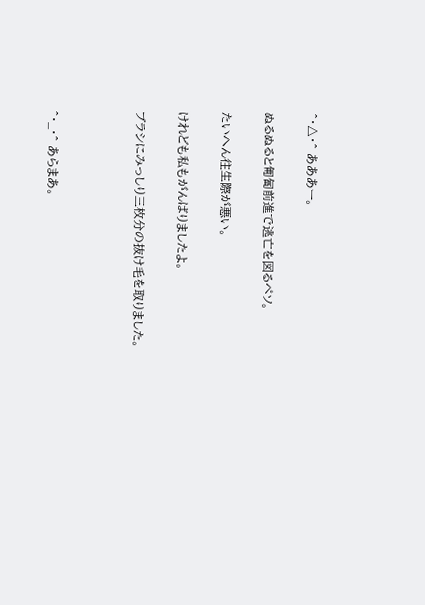^・△・^ あああー。

ぬるぬると匍匐前進で逃亡を図るペソ。

たいへん往生際が悪い。

けれども私もがんばりましたよ。

ブラシにみっしり三枚分の抜け毛を取りました。



^・_・^ あらまあ。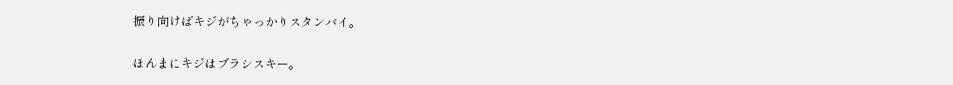振り向けばキジがちゃっかりスタンバイ。

ほんまにキジはブラシスキー。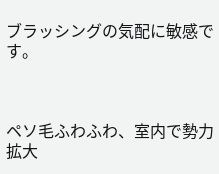ブラッシングの気配に敏感です。



ペソ毛ふわふわ、室内で勢力拡大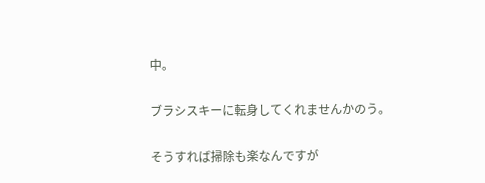中。

ブラシスキーに転身してくれませんかのう。

そうすれば掃除も楽なんですが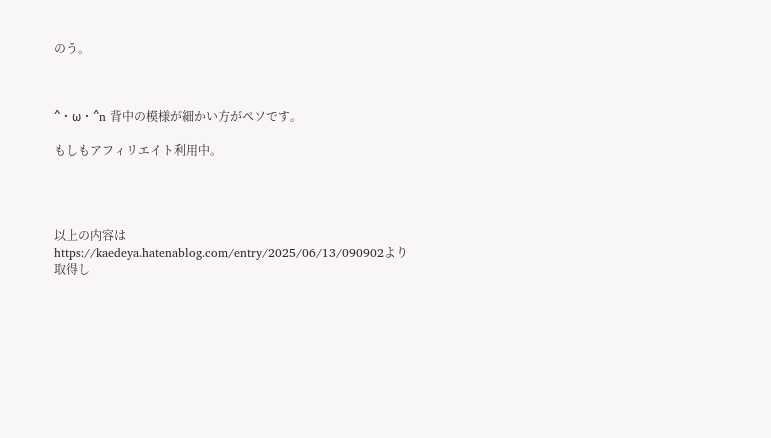のう。



^・ω・^n 背中の模様が細かい方がペソです。

もしもアフィリエイト利用中。




以上の内容はhttps://kaedeya.hatenablog.com/entry/2025/06/13/090902より取得し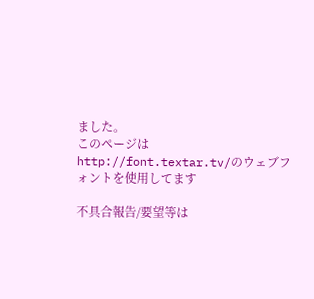ました。
このページはhttp://font.textar.tv/のウェブフォントを使用してます

不具合報告/要望等は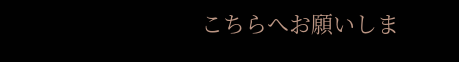こちらへお願いしま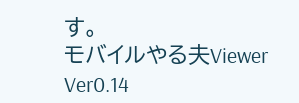す。
モバイルやる夫Viewer Ver0.14